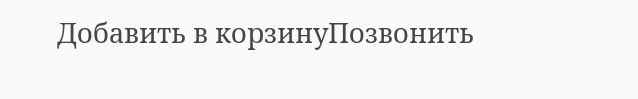Добавить в корзинуПозвонить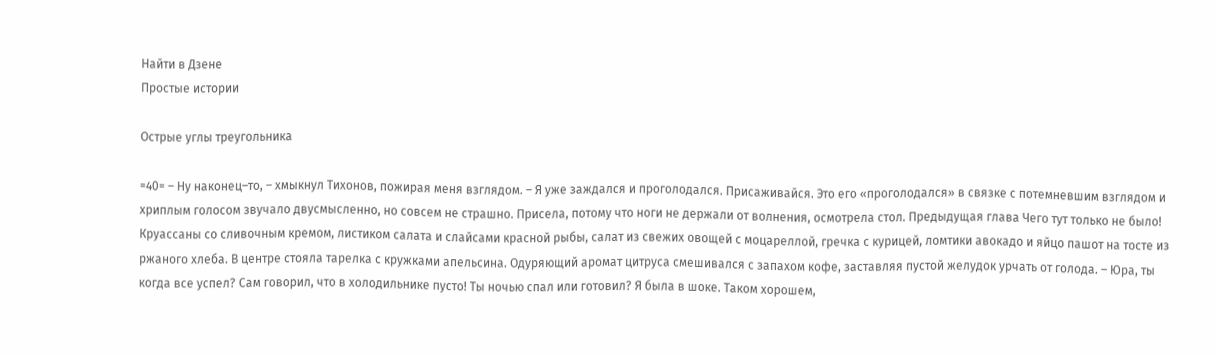Найти в Дзене
Простые истории

Острые углы треугольника

=40= – Ну наконец–то, – хмыкнул Тихонов, пожирая меня взглядом. – Я уже заждался и проголодался. Присаживайся. Это его «проголодался» в связке с потемневшим взглядом и хриплым голосом звучало двусмысленно, но совсем не страшно. Присела, потому что ноги не держали от волнения, осмотрела стол. Предыдущая глава Чего тут только не было! Круассаны со сливочным кремом, листиком салата и слайсами красной рыбы, салат из свежих овощей с моцареллой, гречка с курицей, ломтики авокадо и яйцо пашот на тосте из ржаного хлеба. В центре стояла тарелка с кружками апельсина. Одуряющий аромат цитруса смешивался с запахом кофе, заставляя пустой желудок урчать от голода. – Юра, ты когда все успел? Сам говорил, что в холодильнике пусто! Ты ночью спал или готовил? Я была в шоке. Таком хорошем,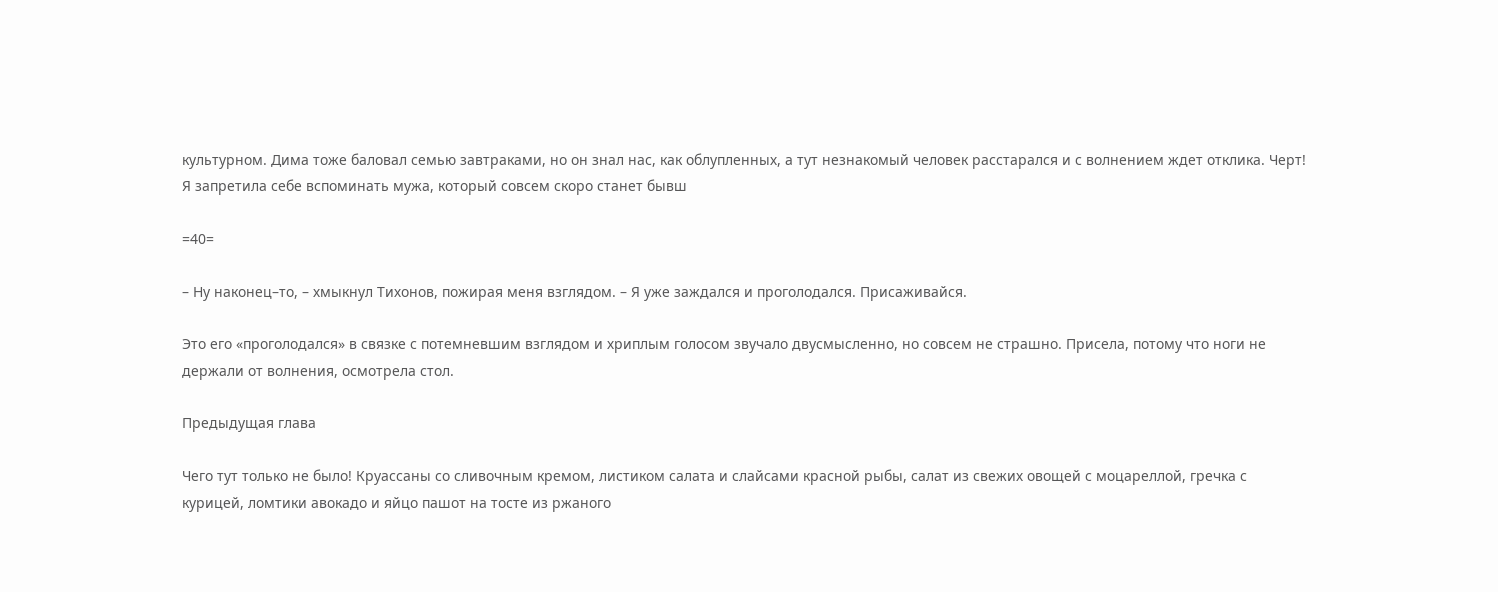культурном. Дима тоже баловал семью завтраками, но он знал нас, как облупленных, а тут незнакомый человек расстарался и с волнением ждет отклика. Черт! Я запретила себе вспоминать мужа, который совсем скоро станет бывш

=40=

– Ну наконец–то, – хмыкнул Тихонов, пожирая меня взглядом. – Я уже заждался и проголодался. Присаживайся.

Это его «проголодался» в связке с потемневшим взглядом и хриплым голосом звучало двусмысленно, но совсем не страшно. Присела, потому что ноги не держали от волнения, осмотрела стол.

Предыдущая глава

Чего тут только не было! Круассаны со сливочным кремом, листиком салата и слайсами красной рыбы, салат из свежих овощей с моцареллой, гречка с курицей, ломтики авокадо и яйцо пашот на тосте из ржаного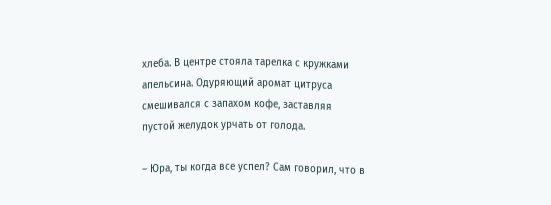хлеба. В центре стояла тарелка с кружками апельсина. Одуряющий аромат цитруса смешивался с запахом кофе, заставляя пустой желудок урчать от голода.

– Юра, ты когда все успел? Сам говорил, что в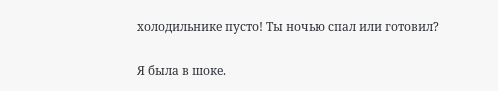холодильнике пусто! Ты ночью спал или готовил?

Я была в шоке.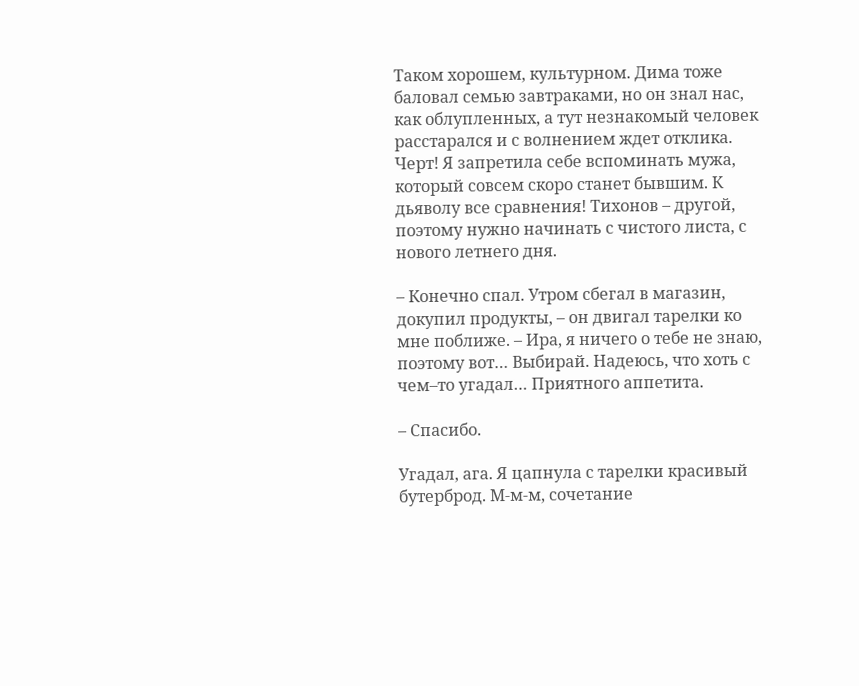Таком хорошем, культурном. Дима тоже баловал семью завтраками, но он знал нас, как облупленных, а тут незнакомый человек расстарался и с волнением ждет отклика. Черт! Я запретила себе вспоминать мужа, который совсем скоро станет бывшим. К дьяволу все сравнения! Тихонов – другой, поэтому нужно начинать с чистого листа, с нового летнего дня.

– Конечно спал. Утром сбегал в магазин, докупил продукты, – он двигал тарелки ко мне поближе. – Ира, я ничего о тебе не знаю, поэтому вот… Выбирай. Надеюсь, что хоть с чем–то угадал… Приятного аппетита.

– Спасибо.

Угадал, ага. Я цапнула с тарелки красивый бутерброд. М-м-м, сочетание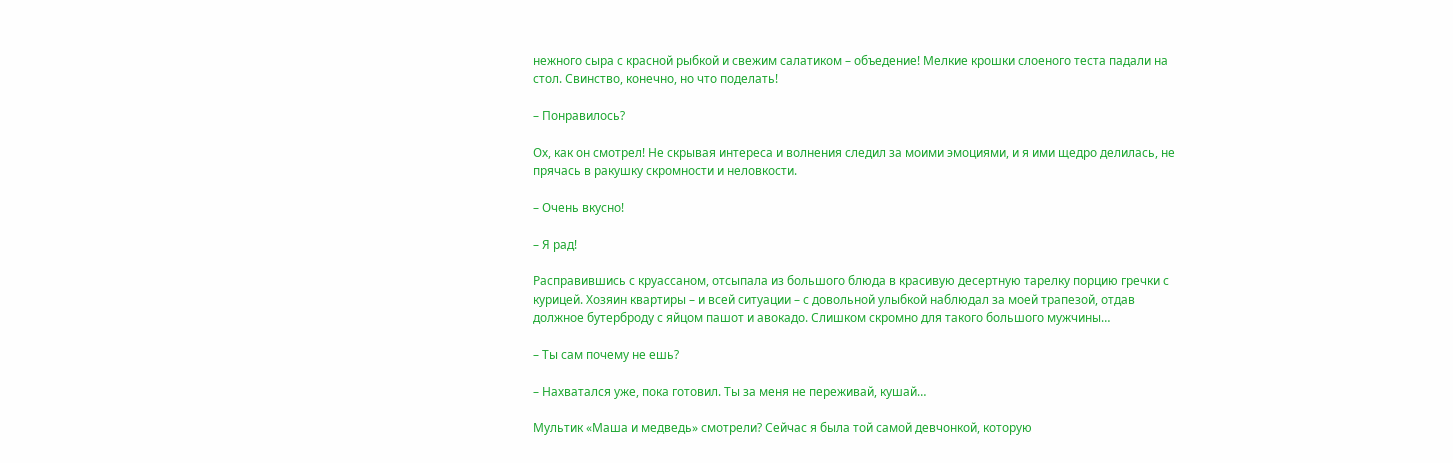нежного сыра с красной рыбкой и свежим салатиком – объедение! Мелкие крошки слоеного теста падали на стол. Свинство, конечно, но что поделать!

– Понравилось?

Ох, как он смотрел! Не скрывая интереса и волнения следил за моими эмоциями, и я ими щедро делилась, не прячась в ракушку скромности и неловкости.

– Очень вкусно!

– Я рад!

Расправившись с круассаном, отсыпала из большого блюда в красивую десертную тарелку порцию гречки с курицей. Хозяин квартиры – и всей ситуации – с довольной улыбкой наблюдал за моей трапезой, отдав должное бутерброду с яйцом пашот и авокадо. Слишком скромно для такого большого мужчины…

– Ты сам почему не ешь?

– Нахватался уже, пока готовил. Ты за меня не переживай, кушай…

Мультик «Маша и медведь» смотрели? Сейчас я была той самой девчонкой, которую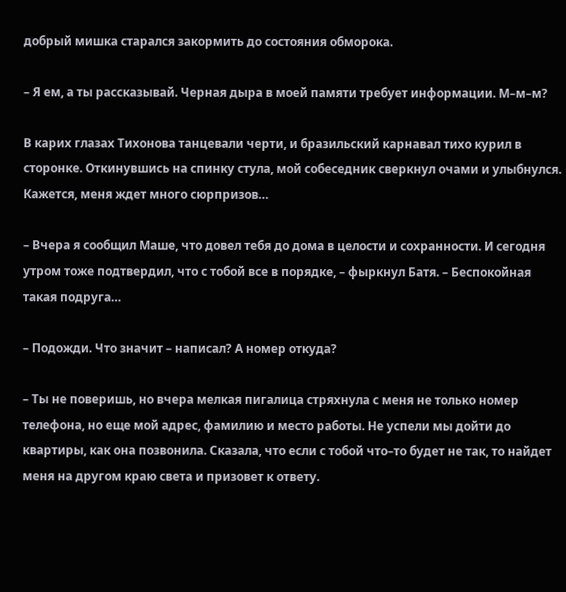добрый мишка старался закормить до состояния обморока.

– Я ем, а ты рассказывай. Черная дыра в моей памяти требует информации. М–м–м?

В карих глазах Тихонова танцевали черти, и бразильский карнавал тихо курил в сторонке. Откинувшись на спинку стула, мой собеседник сверкнул очами и улыбнулся. Кажется, меня ждет много сюрпризов…

– Вчера я сообщил Маше, что довел тебя до дома в целости и сохранности. И сегодня утром тоже подтвердил, что с тобой все в порядке, – фыркнул Батя. – Беспокойная такая подруга…

– Подожди. Что значит – написал? А номер откуда?

– Ты не поверишь, но вчера мелкая пигалица стряхнула с меня не только номер телефона, но еще мой адрес, фамилию и место работы. Не успели мы дойти до квартиры, как она позвонила. Сказала, что если с тобой что–то будет не так, то найдет меня на другом краю света и призовет к ответу.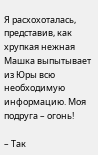Я расхохоталась, представив, как хрупкая нежная Машка выпытывает из Юры всю необходимую информацию. Моя подруга – огонь!

– Так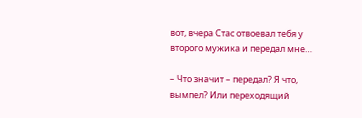вот, вчера Стас отвоевал тебя у второго мужика и передал мне…

– Что значит – передал? Я что, вымпел? Или переходящий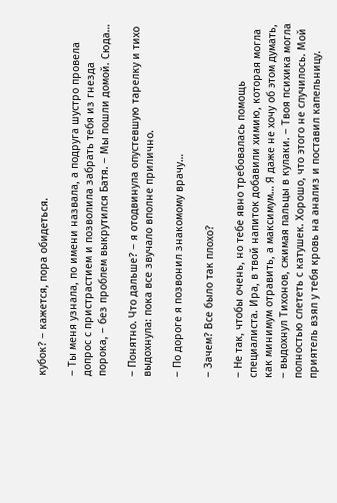кубок? – кажется, пора обидеться.

– Ты меня узнала, по имени назвала, а подруга шустро провела допрос с пристрастием и позволила забрать тебя из гнезда порока, – без проблем выкрутился Батя. – Мы пошли домой. Сюда…

– Понятно. Что дальше? – я отодвинула опустевшую тарелку и тихо выдохнула: пока все звучало вполне прилично.

– По дороге я позвонил знакомому врачу…

– Зачем? Все было так плохо?

– Не так, чтобы очень, но тебе явно требовалась помощь специалиста. Ира, в твой напиток добавили химию, которая могла как минимум отравить, а максимум… Я даже не хочу об этом думать, – выдохнул Тихонов, сжимая пальцы в кулаки. – Твоя психика могла полностью слететь с катушек. Хорошо, что этого не случилось. Мой приятель взял у тебя кровь на анализ и поставил капельницу.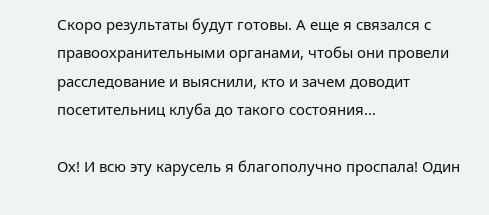Скоро результаты будут готовы. А еще я связался с правоохранительными органами, чтобы они провели расследование и выяснили, кто и зачем доводит посетительниц клуба до такого состояния…

Ох! И всю эту карусель я благополучно проспала! Один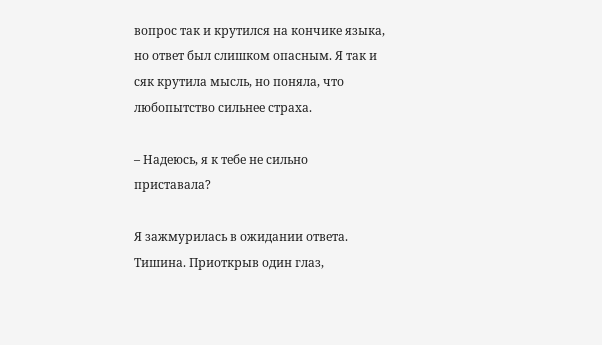вопрос так и крутился на кончике языка, но ответ был слишком опасным. Я так и сяк крутила мысль, но поняла, что любопытство сильнее страха.

– Надеюсь, я к тебе не сильно приставала?

Я зажмурилась в ожидании ответа. Тишина. Приоткрыв один глаз,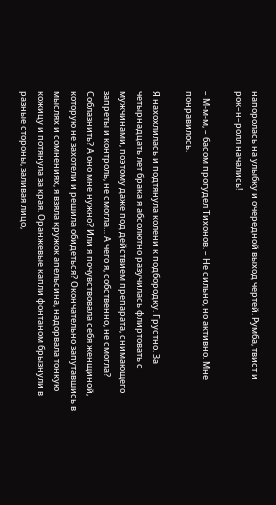напоролась на улыбку и очередной выход чертей. Румба, твист и рок–н–ролл начались!

– М-м-м, – басом прогудел Тихонов. – Не сильно, но активно. Мне понравилось.

Я нахохлилась и подтянула колени к подбородку. Грустно. За четырнадцать лет брака я абсолютно разучилась флиртовать с мужчинами, поэтому даже под действием препарата, снимающего запреты и контроль, не смогла… А чего я, собственно, не смогла? Соблазнить? А оно мне нужно? Или я почувствовала себя женщиной, которую не захотели и решила обидеться? Окончательно запутавшись в мыслях и сомнениях, я взяла кружок апельсина, надорвала тонкую кожицу и потянула за края. Оранжевые капли фонтаном брызнули в разные стороны, заливая лицо,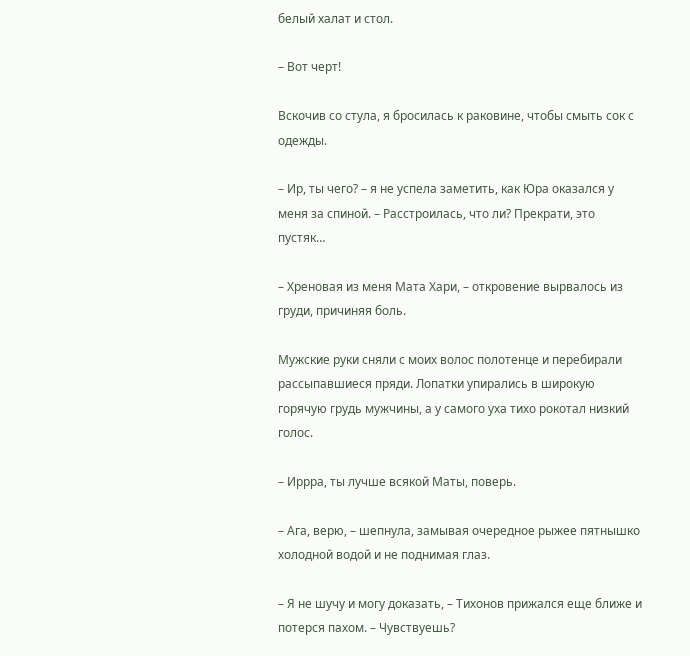белый халат и стол.

– Вот черт!

Вскочив со стула, я бросилась к раковине, чтобы смыть сок с одежды.

– Ир, ты чего? – я не успела заметить, как Юра оказался у меня за спиной. – Расстроилась, что ли? Прекрати, это пустяк…

– Хреновая из меня Мата Хари, – откровение вырвалось из груди, причиняя боль.

Мужские руки сняли с моих волос полотенце и перебирали рассыпавшиеся пряди. Лопатки упирались в широкую горячую грудь мужчины, а у самого уха тихо рокотал низкий голос.

– Иррра, ты лучше всякой Маты, поверь.

– Ага, верю, – шепнула, замывая очередное рыжее пятнышко холодной водой и не поднимая глаз.

– Я не шучу и могу доказать, – Тихонов прижался еще ближе и потерся пахом. – Чувствуешь?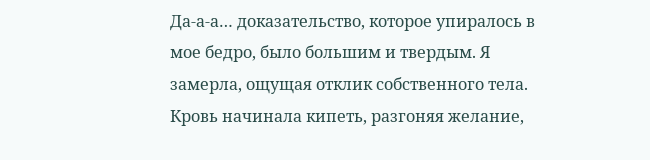Да-а-а… доказательство, которое упиралось в мое бедро, было большим и твердым. Я замерла, ощущая отклик собственного тела. Кровь начинала кипеть, разгоняя желание,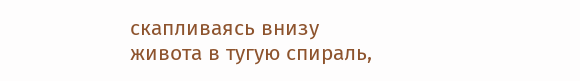скапливаясь внизу живота в тугую спираль,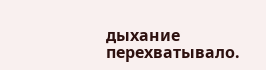дыхание перехватывало.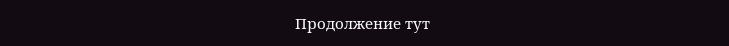Продолжение тут